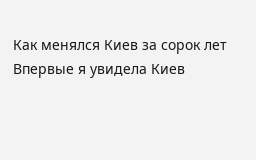Как менялся Киев за сорок лет
Впервые я увидела Киев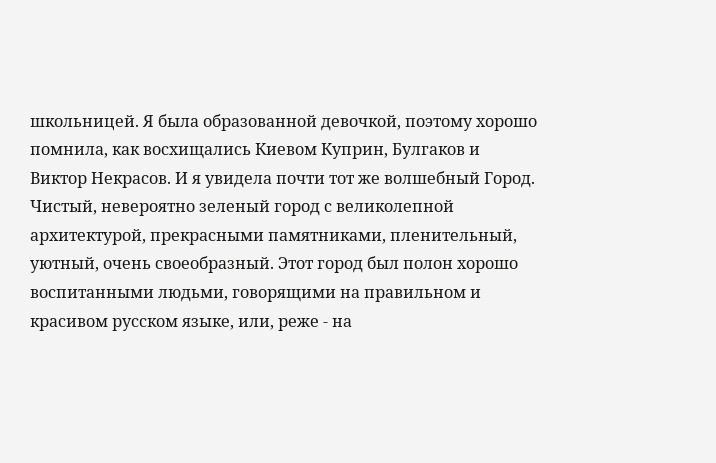школьницей. Я была образованной девочкой, поэтому хорошо помнила, как восхищались Киевом Куприн, Булгаков и Виктор Некрасов. И я увидела почти тот же волшебный Город. Чистый, невероятно зеленый город с великолепной архитектурой, прекрасными памятниками, пленительный, уютный, очень своеобразный. Этот город был полон хорошо воспитанными людьми, говорящими на правильном и красивом русском языке, или, реже - на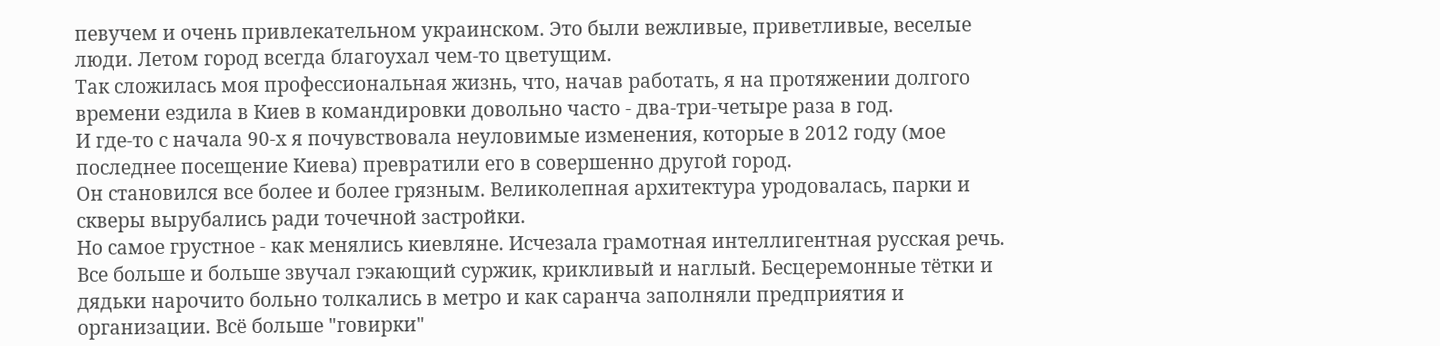певучем и очень привлекательном украинском. Это были вежливые, приветливые, веселые люди. Летом город всегда благоухал чем-то цветущим.
Так сложилась моя профессиональная жизнь, что, начав работать, я на протяжении долгого времени ездила в Киев в командировки довольно часто - два-три-четыре раза в год.
И где-то с начала 90-х я почувствовала неуловимые изменения, которые в 2012 году (мое последнее посещение Киева) превратили его в совершенно другой город.
Он становился все более и более грязным. Великолепная архитектура уродовалась, парки и скверы вырубались ради точечной застройки.
Но самое грустное - как менялись киевляне. Исчезала грамотная интеллигентная русская речь. Все больше и больше звучал гэкающий суржик, крикливый и наглый. Бесцеремонные тётки и дядьки нарочито больно толкались в метро и как саранча заполняли предприятия и организации. Всё больше "говирки"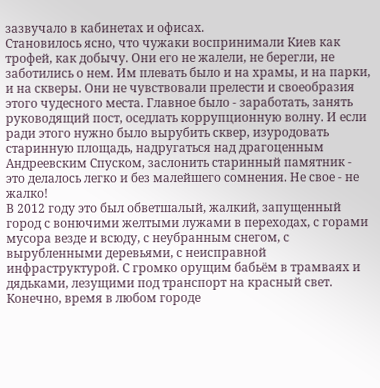зазвучало в кабинетах и офисах.
Становилось ясно, что чужаки воспринимали Киев как трофей, как добычу. Они его не жалели, не берегли, не заботились о нем. Им плевать было и на храмы, и на парки, и на скверы. Они не чувствовали прелести и своеобразия этого чудесного места. Главное было - заработать, занять руководящий пост, оседлать коррупционную волну. И если ради этого нужно было вырубить сквер, изуродовать старинную площадь, надругаться над драгоценным Андреевским Спуском, заслонить старинный памятник - это делалось легко и без малейшего сомнения. Не свое - не жалко!
В 2012 году это был обветшалый, жалкий, запущенный город с вонючими желтыми лужами в переходах, с горами мусора везде и всюду, с неубранным снегом, с вырубленными деревьями, с неисправной инфраструктурой. С громко орущим бабьём в трамваях и дядьками, лезущими под транспорт на красный свет.
Конечно, время в любом городе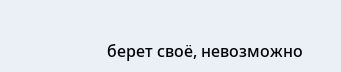берет своё, невозможно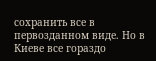сохранить все в первозданном виде. Но в Киеве все гораздо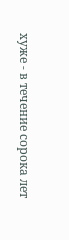хуже - в течение сорока лет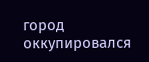город оккупировался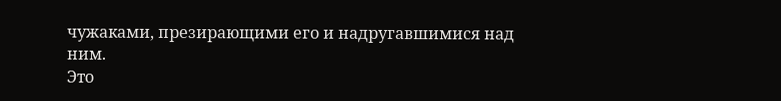чужаками, презирающими его и надругавшимися над ним.
Это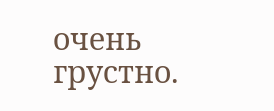очень грустно.